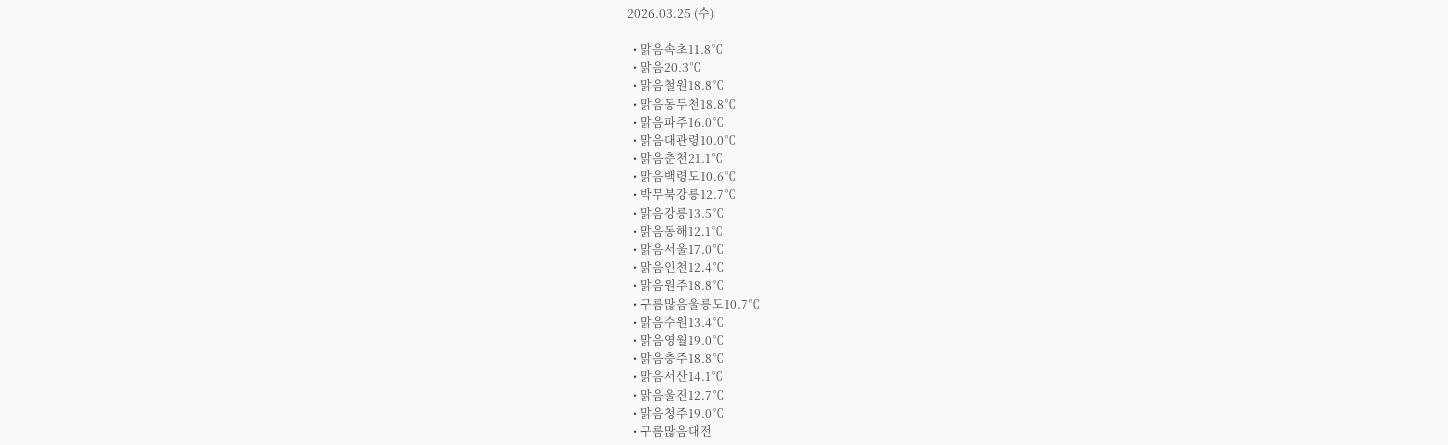2026.03.25 (수)

  • 맑음속초11.8℃
  • 맑음20.3℃
  • 맑음철원18.8℃
  • 맑음동두천18.8℃
  • 맑음파주16.0℃
  • 맑음대관령10.0℃
  • 맑음춘천21.1℃
  • 맑음백령도10.6℃
  • 박무북강릉12.7℃
  • 맑음강릉13.5℃
  • 맑음동해12.1℃
  • 맑음서울17.0℃
  • 맑음인천12.4℃
  • 맑음원주18.8℃
  • 구름많음울릉도10.7℃
  • 맑음수원13.4℃
  • 맑음영월19.0℃
  • 맑음충주18.8℃
  • 맑음서산14.1℃
  • 맑음울진12.7℃
  • 맑음청주19.0℃
  • 구름많음대전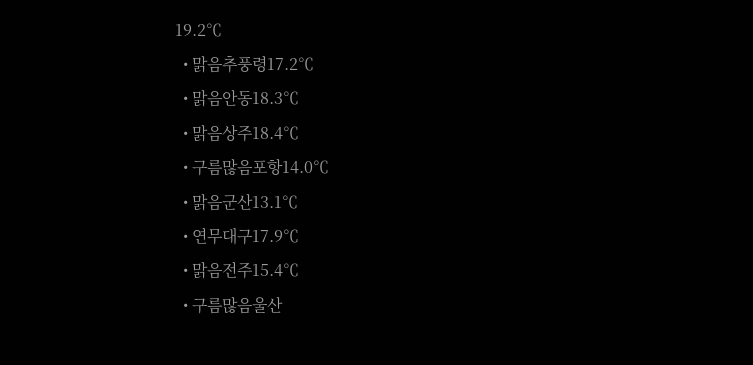19.2℃
  • 맑음추풍령17.2℃
  • 맑음안동18.3℃
  • 맑음상주18.4℃
  • 구름많음포항14.0℃
  • 맑음군산13.1℃
  • 연무대구17.9℃
  • 맑음전주15.4℃
  • 구름많음울산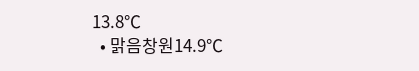13.8℃
  • 맑음창원14.9℃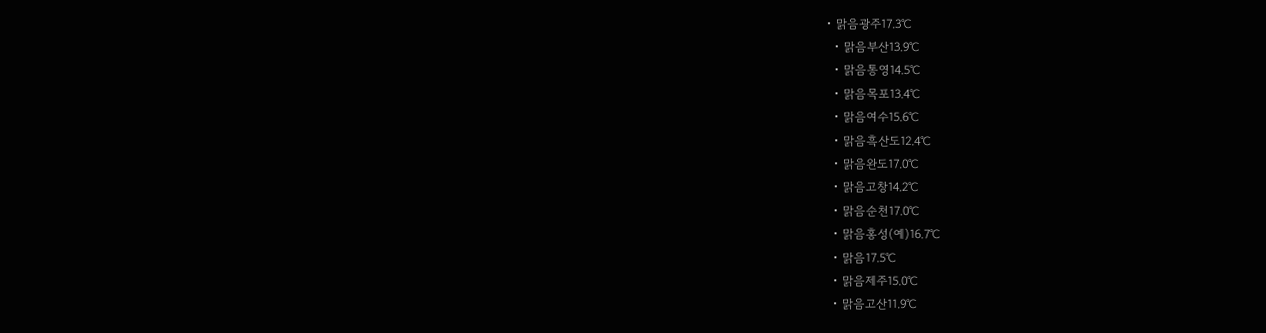• 맑음광주17.3℃
  • 맑음부산13.9℃
  • 맑음통영14.5℃
  • 맑음목포13.4℃
  • 맑음여수15.6℃
  • 맑음흑산도12.4℃
  • 맑음완도17.0℃
  • 맑음고창14.2℃
  • 맑음순천17.0℃
  • 맑음홍성(예)16.7℃
  • 맑음17.5℃
  • 맑음제주15.0℃
  • 맑음고산11.9℃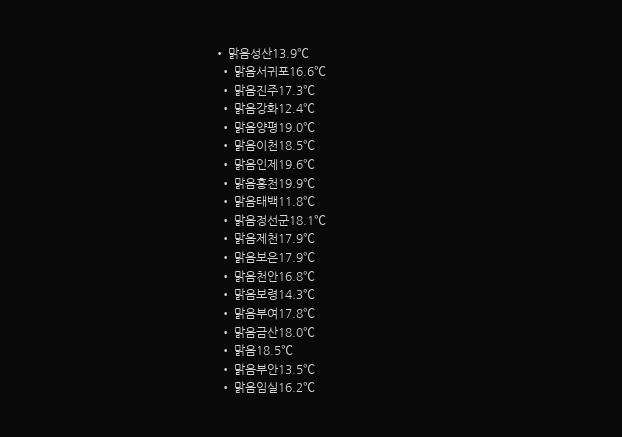• 맑음성산13.9℃
  • 맑음서귀포16.6℃
  • 맑음진주17.3℃
  • 맑음강화12.4℃
  • 맑음양평19.0℃
  • 맑음이천18.5℃
  • 맑음인제19.6℃
  • 맑음홍천19.9℃
  • 맑음태백11.8℃
  • 맑음정선군18.1℃
  • 맑음제천17.9℃
  • 맑음보은17.9℃
  • 맑음천안16.8℃
  • 맑음보령14.3℃
  • 맑음부여17.8℃
  • 맑음금산18.0℃
  • 맑음18.5℃
  • 맑음부안13.5℃
  • 맑음임실16.2℃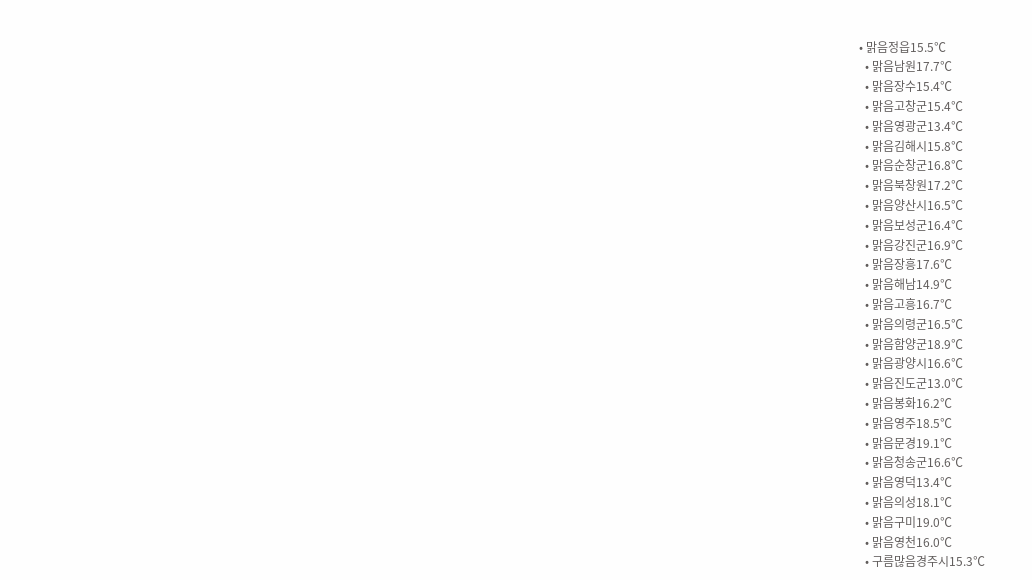• 맑음정읍15.5℃
  • 맑음남원17.7℃
  • 맑음장수15.4℃
  • 맑음고창군15.4℃
  • 맑음영광군13.4℃
  • 맑음김해시15.8℃
  • 맑음순창군16.8℃
  • 맑음북창원17.2℃
  • 맑음양산시16.5℃
  • 맑음보성군16.4℃
  • 맑음강진군16.9℃
  • 맑음장흥17.6℃
  • 맑음해남14.9℃
  • 맑음고흥16.7℃
  • 맑음의령군16.5℃
  • 맑음함양군18.9℃
  • 맑음광양시16.6℃
  • 맑음진도군13.0℃
  • 맑음봉화16.2℃
  • 맑음영주18.5℃
  • 맑음문경19.1℃
  • 맑음청송군16.6℃
  • 맑음영덕13.4℃
  • 맑음의성18.1℃
  • 맑음구미19.0℃
  • 맑음영천16.0℃
  • 구름많음경주시15.3℃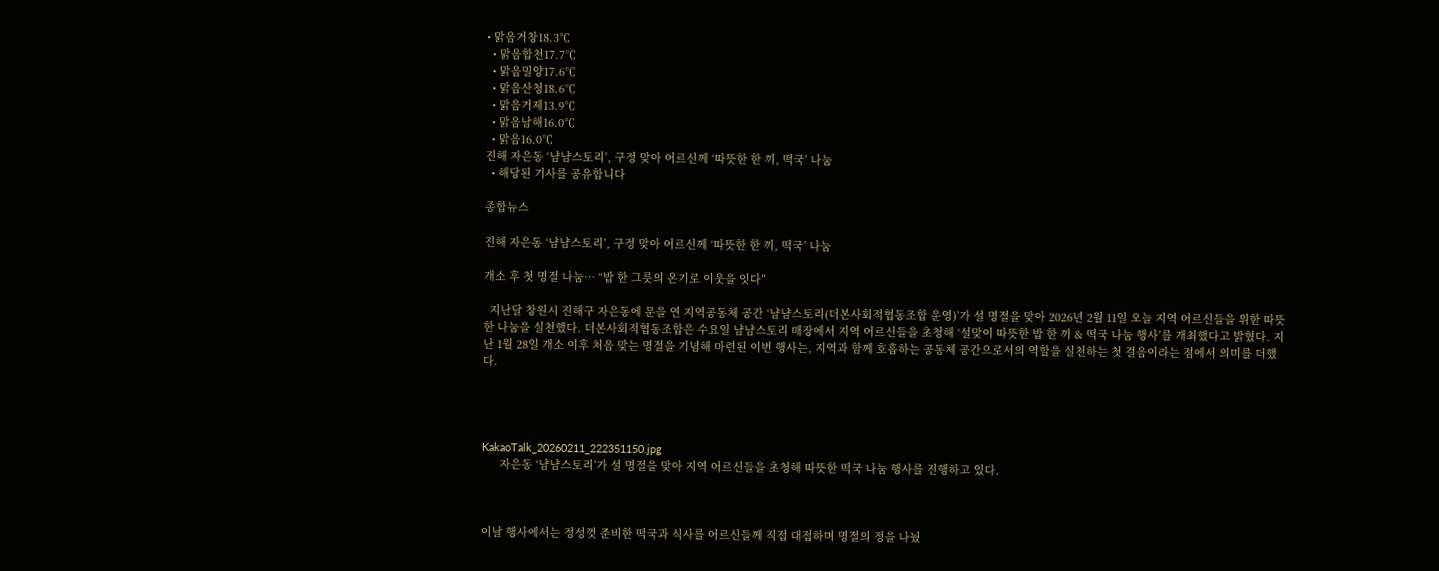• 맑음거창18.3℃
  • 맑음합천17.7℃
  • 맑음밀양17.6℃
  • 맑음산청18.6℃
  • 맑음거제13.9℃
  • 맑음남해16.0℃
  • 맑음16.0℃
진해 자은동 ‘냠냠스토리’, 구정 맞아 어르신께 ‘따뜻한 한 끼, 떡국’ 나눔
  • 해당된 기사를 공유합니다

종합뉴스

진해 자은동 ‘냠냠스토리’, 구정 맞아 어르신께 ‘따뜻한 한 끼, 떡국’ 나눔

개소 후 첫 명절 나눔… “밥 한 그릇의 온기로 이웃을 잇다”

  지난달 창원시 진해구 자은동에 문을 연 지역공동체 공간 ‘냠냠스토리(더본사회적협동조합 운영)’가 설 명절을 맞아 2026년 2월 11일 오늘 지역 어르신들을 위한 따뜻한 나눔을 실천했다. 더본사회적협동조합은 수요일 냠냠스토리 매장에서 지역 어르신들을 초청해 ‘설맞이 따뜻한 밥 한 끼 & 떡국 나눔 행사’를 개최했다고 밝혔다. 지난 1월 28일 개소 이후 처음 맞는 명절을 기념해 마련된 이번 행사는, 지역과 함께 호흡하는 공동체 공간으로서의 역할을 실천하는 첫 걸음이라는 점에서 의미를 더했다.




KakaoTalk_20260211_222351150.jpg
      자은동 ‘냠냠스토리’가 설 명절을 맞아 지역 어르신들을 초청해 따뜻한 떡국 나눔 행사를 진행하고 있다.



이날 행사에서는 정성껏 준비한 떡국과 식사를 어르신들께 직접 대접하며 명절의 정을 나눴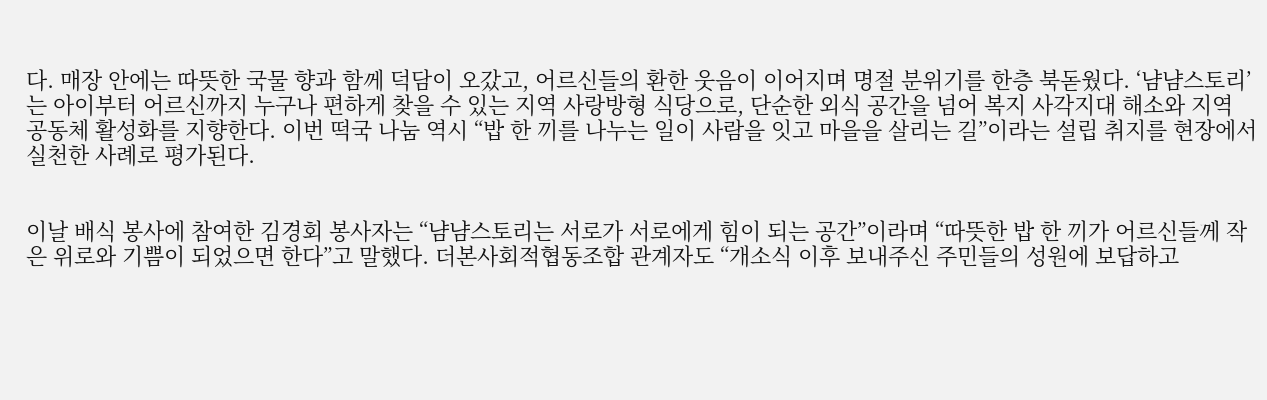다. 매장 안에는 따뜻한 국물 향과 함께 덕담이 오갔고, 어르신들의 환한 웃음이 이어지며 명절 분위기를 한층 북돋웠다. ‘냠냠스토리’는 아이부터 어르신까지 누구나 편하게 찾을 수 있는 지역 사랑방형 식당으로, 단순한 외식 공간을 넘어 복지 사각지대 해소와 지역 공동체 활성화를 지향한다. 이번 떡국 나눔 역시 “밥 한 끼를 나누는 일이 사람을 잇고 마을을 살리는 길”이라는 설립 취지를 현장에서 실천한 사례로 평가된다.


이날 배식 봉사에 참여한 김경회 봉사자는 “냠냠스토리는 서로가 서로에게 힘이 되는 공간”이라며 “따뜻한 밥 한 끼가 어르신들께 작은 위로와 기쁨이 되었으면 한다”고 말했다. 더본사회적협동조합 관계자도 “개소식 이후 보내주신 주민들의 성원에 보답하고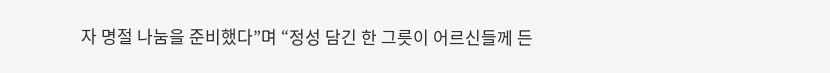자 명절 나눔을 준비했다”며 “정성 담긴 한 그릇이 어르신들께 든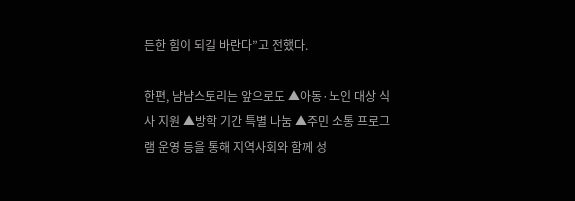든한 힘이 되길 바란다”고 전했다.

한편, 냠냠스토리는 앞으로도 ▲아동·노인 대상 식사 지원 ▲방학 기간 특별 나눔 ▲주민 소통 프로그램 운영 등을 통해 지역사회와 함께 성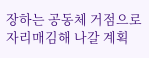장하는 공동체 거점으로 자리매김해 나갈 계획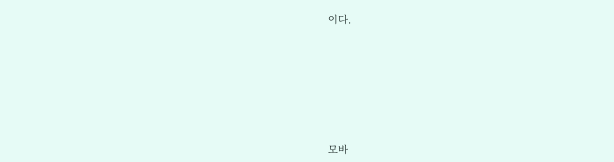이다.







모바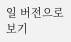일 버전으로 보기